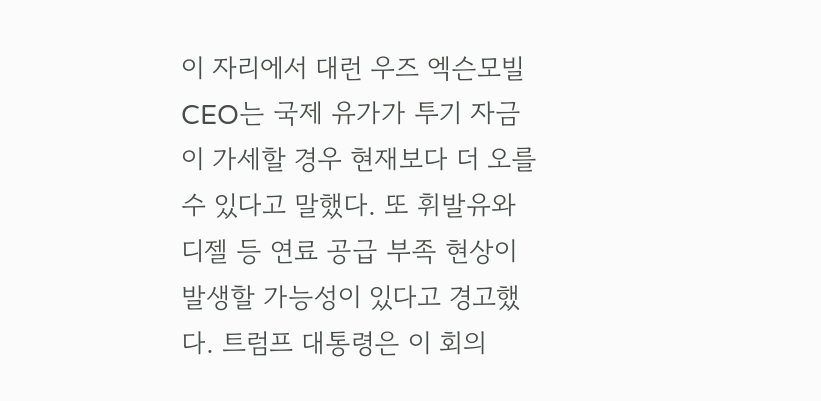이 자리에서 대런 우즈 엑슨모빌 CEO는 국제 유가가 투기 자금이 가세할 경우 현재보다 더 오를 수 있다고 말했다. 또 휘발유와 디젤 등 연료 공급 부족 현상이 발생할 가능성이 있다고 경고했다. 트럼프 대통령은 이 회의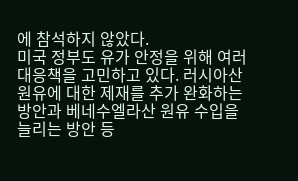에 참석하지 않았다.
미국 정부도 유가 안정을 위해 여러 대응책을 고민하고 있다. 러시아산 원유에 대한 제재를 추가 완화하는 방안과 베네수엘라산 원유 수입을 늘리는 방안 등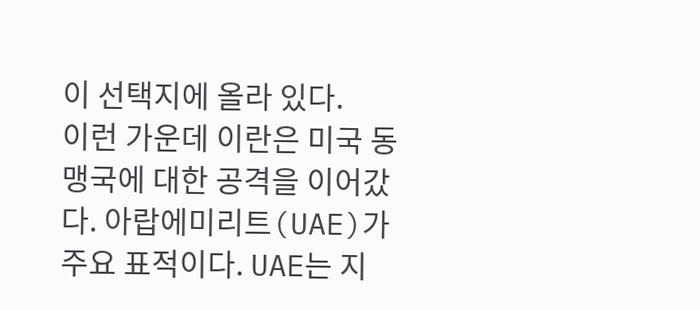이 선택지에 올라 있다.
이런 가운데 이란은 미국 동맹국에 대한 공격을 이어갔다. 아랍에미리트(UAE)가 주요 표적이다. UAE는 지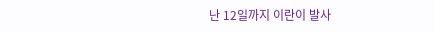난 12일까지 이란이 발사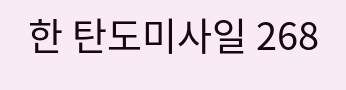한 탄도미사일 268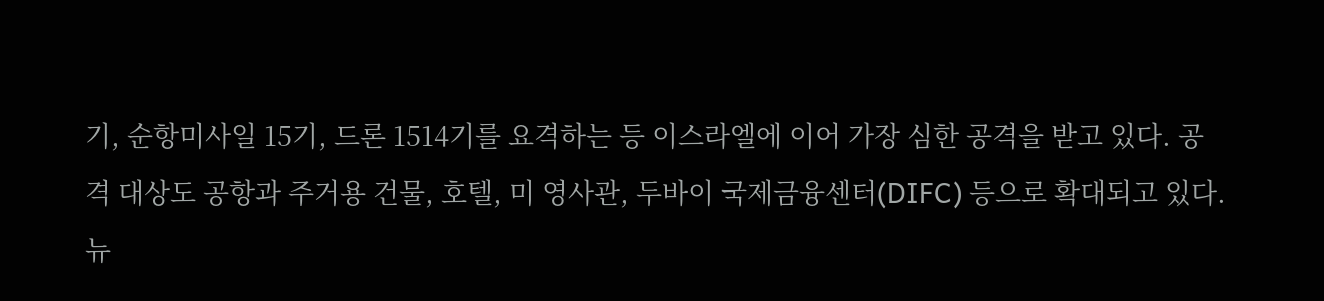기, 순항미사일 15기, 드론 1514기를 요격하는 등 이스라엘에 이어 가장 심한 공격을 받고 있다. 공격 대상도 공항과 주거용 건물, 호텔, 미 영사관, 두바이 국제금융센터(DIFC) 등으로 확대되고 있다.
뉴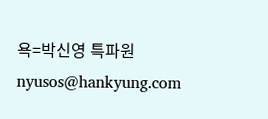욕=박신영 특파원 nyusos@hankyung.com